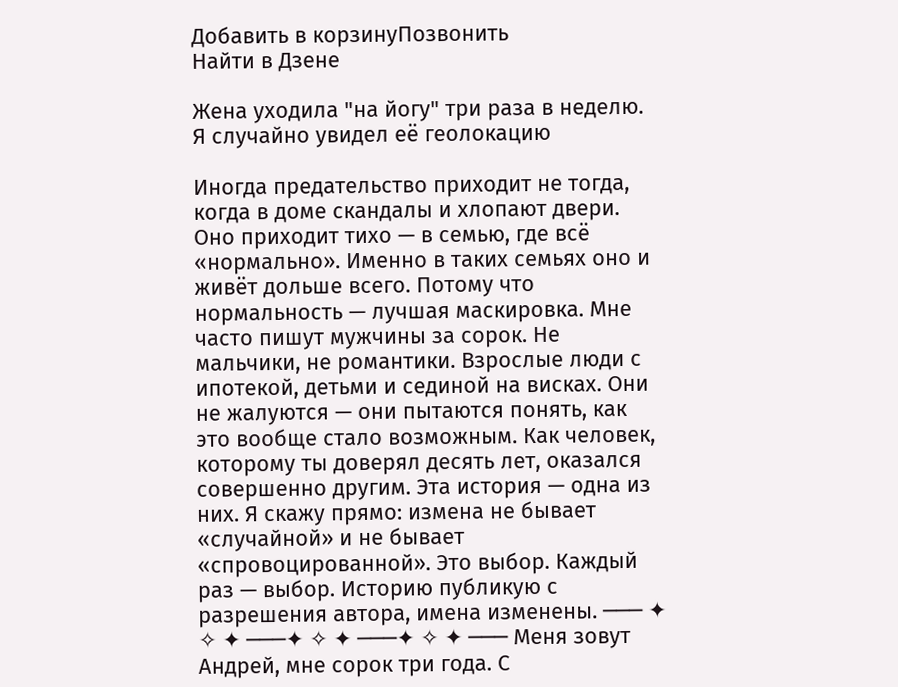Добавить в корзинуПозвонить
Найти в Дзене

Жена уходила "на йогу" три раза в неделю. Я случайно увидел её геолокацию

Иногда предательство приходит не тогда, когда в доме скандалы и хлопают двери. Оно приходит тихо — в семью, где всё «нормально». Именно в таких семьях оно и живёт дольше всего. Потому что нормальность — лучшая маскировка. Мне часто пишут мужчины за сорок. Не мальчики, не романтики. Взрослые люди с ипотекой, детьми и сединой на висках. Они не жалуются — они пытаются понять, как это вообще стало возможным. Как человек, которому ты доверял десять лет, оказался совершенно другим. Эта история — одна из них. Я скажу прямо: измена не бывает «случайной» и не бывает «спровоцированной». Это выбор. Каждый раз — выбор. Историю публикую с разрешения автора, имена изменены. ─── ✦ ✧ ✦ ───✦ ✧ ✦ ───✦ ✧ ✦ ─── Меня зовут Андрей, мне сорок три года. С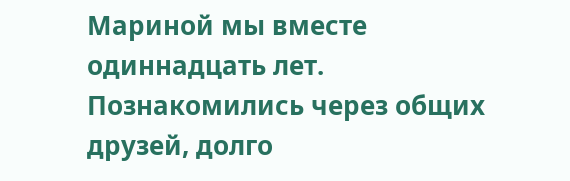Мариной мы вместе одиннадцать лет. Познакомились через общих друзей, долго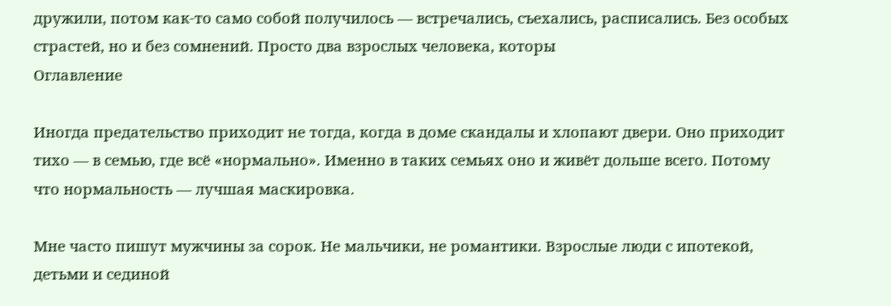дружили, потом как-то само собой получилось — встречались, съехались, расписались. Без особых страстей, но и без сомнений. Просто два взрослых человека, которы
Оглавление

Иногда предательство приходит не тогда, когда в доме скандалы и хлопают двери. Оно приходит тихо — в семью, где всё «нормально». Именно в таких семьях оно и живёт дольше всего. Потому что нормальность — лучшая маскировка.

Мне часто пишут мужчины за сорок. Не мальчики, не романтики. Взрослые люди с ипотекой, детьми и сединой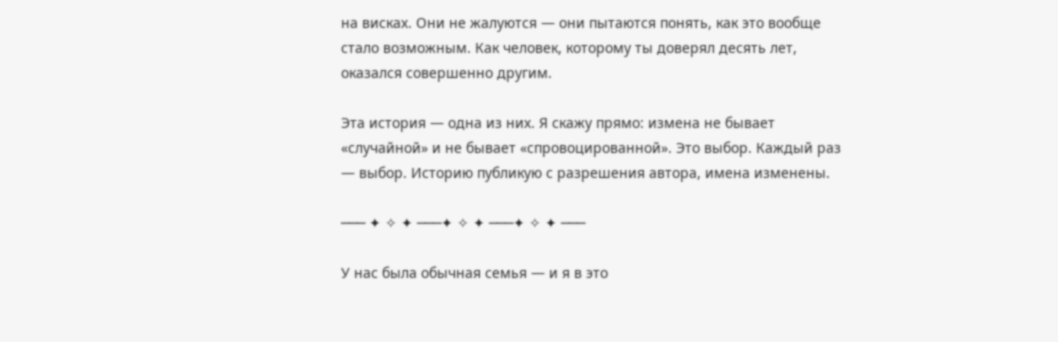на висках. Они не жалуются — они пытаются понять, как это вообще стало возможным. Как человек, которому ты доверял десять лет, оказался совершенно другим.

Эта история — одна из них. Я скажу прямо: измена не бывает «случайной» и не бывает «спровоцированной». Это выбор. Каждый раз — выбор. Историю публикую с разрешения автора, имена изменены.

─── ✦ ✧ ✦ ───✦ ✧ ✦ ───✦ ✧ ✦ ───

У нас была обычная семья — и я в это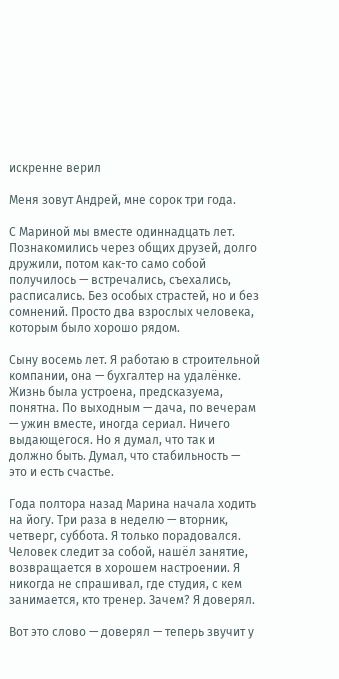искренне верил

Меня зовут Андрей, мне сорок три года.

С Мариной мы вместе одиннадцать лет. Познакомились через общих друзей, долго дружили, потом как-то само собой получилось — встречались, съехались, расписались. Без особых страстей, но и без сомнений. Просто два взрослых человека, которым было хорошо рядом.

Сыну восемь лет. Я работаю в строительной компании, она — бухгалтер на удалёнке. Жизнь была устроена, предсказуема, понятна. По выходным — дача, по вечерам — ужин вместе, иногда сериал. Ничего выдающегося. Но я думал, что так и должно быть. Думал, что стабильность — это и есть счастье.

Года полтора назад Марина начала ходить на йогу. Три раза в неделю — вторник, четверг, суббота. Я только порадовался. Человек следит за собой, нашёл занятие, возвращается в хорошем настроении. Я никогда не спрашивал, где студия, с кем занимается, кто тренер. Зачем? Я доверял.

Вот это слово — доверял — теперь звучит у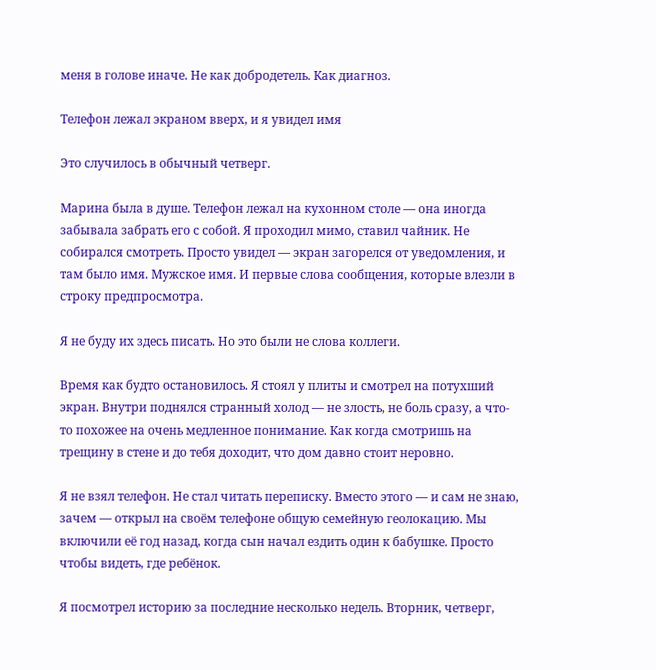меня в голове иначе. Не как добродетель. Как диагноз.

Телефон лежал экраном вверх, и я увидел имя

Это случилось в обычный четверг.

Марина была в душе. Телефон лежал на кухонном столе — она иногда забывала забрать его с собой. Я проходил мимо, ставил чайник. Не собирался смотреть. Просто увидел — экран загорелся от уведомления, и там было имя. Мужское имя. И первые слова сообщения, которые влезли в строку предпросмотра.

Я не буду их здесь писать. Но это были не слова коллеги.

Время как будто остановилось. Я стоял у плиты и смотрел на потухший экран. Внутри поднялся странный холод — не злость, не боль сразу, а что-то похожее на очень медленное понимание. Как когда смотришь на трещину в стене и до тебя доходит, что дом давно стоит неровно.

Я не взял телефон. Не стал читать переписку. Вместо этого — и сам не знаю, зачем — открыл на своём телефоне общую семейную геолокацию. Мы включили её год назад, когда сын начал ездить один к бабушке. Просто чтобы видеть, где ребёнок.

Я посмотрел историю за последние несколько недель. Вторник, четверг,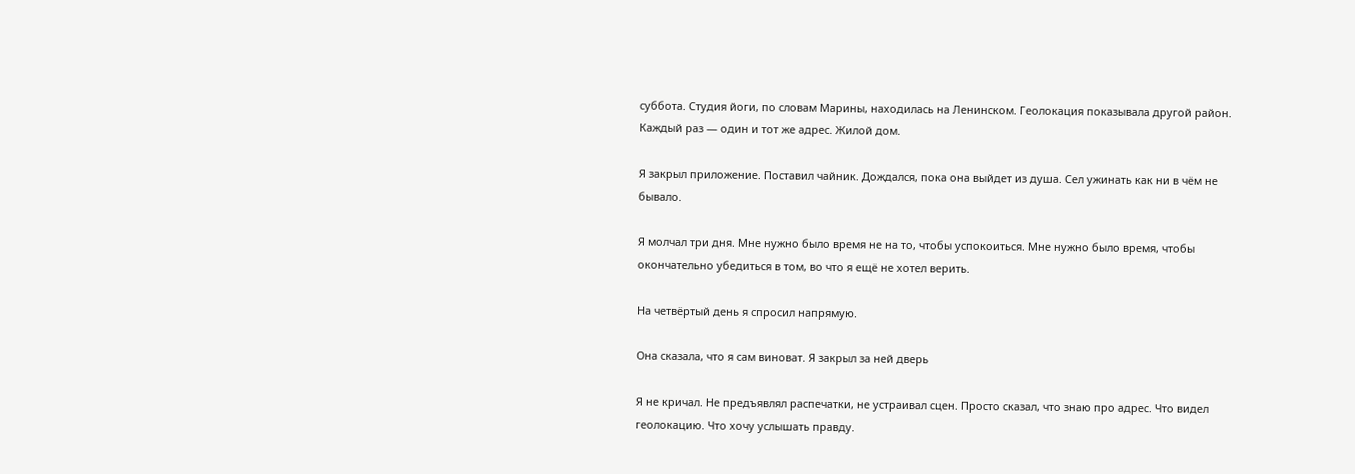суббота. Студия йоги, по словам Марины, находилась на Ленинском. Геолокация показывала другой район. Каждый раз — один и тот же адрес. Жилой дом.

Я закрыл приложение. Поставил чайник. Дождался, пока она выйдет из душа. Сел ужинать как ни в чём не бывало.

Я молчал три дня. Мне нужно было время не на то, чтобы успокоиться. Мне нужно было время, чтобы окончательно убедиться в том, во что я ещё не хотел верить.

На четвёртый день я спросил напрямую.

Она сказала, что я сам виноват. Я закрыл за ней дверь

Я не кричал. Не предъявлял распечатки, не устраивал сцен. Просто сказал, что знаю про адрес. Что видел геолокацию. Что хочу услышать правду.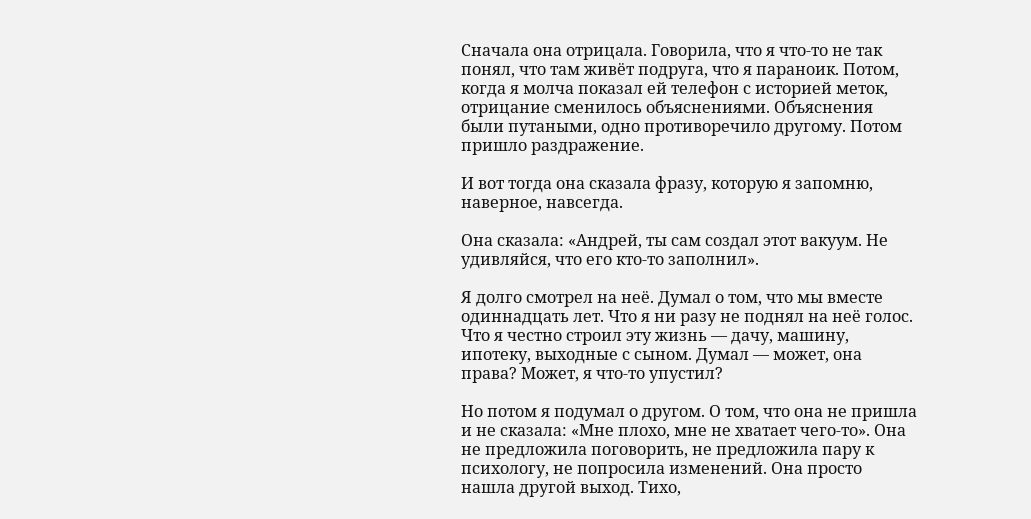Сначала она отрицала. Говорила, что я что-то не так понял, что там живёт подруга, что я параноик. Потом, когда я молча показал ей телефон с историей меток, отрицание сменилось объяснениями. Объяснения были путаными, одно противоречило другому. Потом пришло раздражение.

И вот тогда она сказала фразу, которую я запомню, наверное, навсегда.

Она сказала: «Андрей, ты сам создал этот вакуум. Не удивляйся, что его кто-то заполнил».

Я долго смотрел на неё. Думал о том, что мы вместе одиннадцать лет. Что я ни разу не поднял на неё голос. Что я честно строил эту жизнь — дачу, машину, ипотеку, выходные с сыном. Думал — может, она права? Может, я что-то упустил?

Но потом я подумал о другом. О том, что она не пришла и не сказала: «Мне плохо, мне не хватает чего-то». Она не предложила поговорить, не предложила пару к психологу, не попросила изменений. Она просто нашла другой выход. Тихо,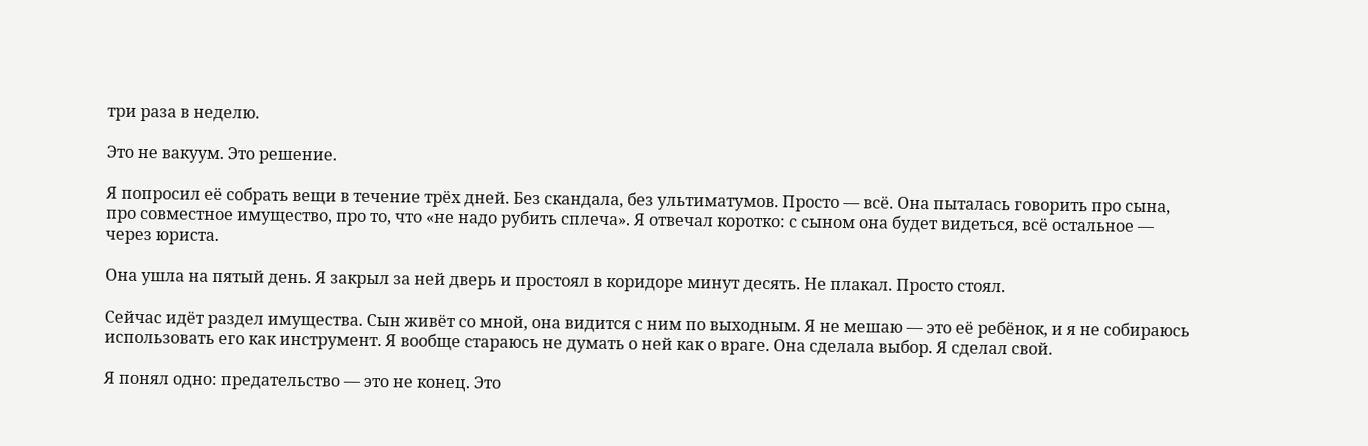три раза в неделю.

Это не вакуум. Это решение.

Я попросил её собрать вещи в течение трёх дней. Без скандала, без ультиматумов. Просто — всё. Она пыталась говорить про сына, про совместное имущество, про то, что «не надо рубить сплеча». Я отвечал коротко: с сыном она будет видеться, всё остальное — через юриста.

Она ушла на пятый день. Я закрыл за ней дверь и простоял в коридоре минут десять. Не плакал. Просто стоял.

Сейчас идёт раздел имущества. Сын живёт со мной, она видится с ним по выходным. Я не мешаю — это её ребёнок, и я не собираюсь использовать его как инструмент. Я вообще стараюсь не думать о ней как о враге. Она сделала выбор. Я сделал свой.

Я понял одно: предательство — это не конец. Это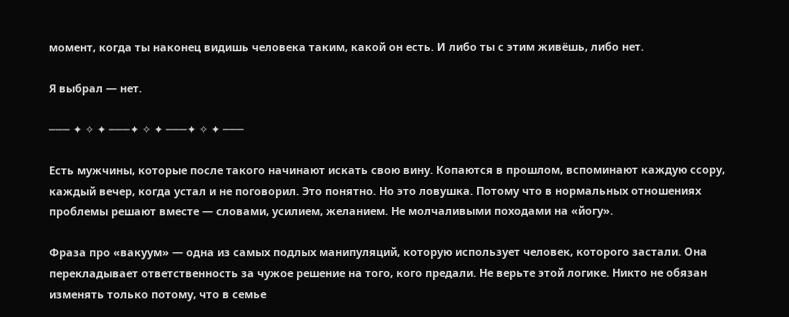момент, когда ты наконец видишь человека таким, какой он есть. И либо ты с этим живёшь, либо нет.

Я выбрал — нет.

─── ✦ ✧ ✦ ───✦ ✧ ✦ ───✦ ✧ ✦ ───

Есть мужчины, которые после такого начинают искать свою вину. Копаются в прошлом, вспоминают каждую ссору, каждый вечер, когда устал и не поговорил. Это понятно. Но это ловушка. Потому что в нормальных отношениях проблемы решают вместе — словами, усилием, желанием. Не молчаливыми походами на «йогу».

Фраза про «вакуум» — одна из самых подлых манипуляций, которую использует человек, которого застали. Она перекладывает ответственность за чужое решение на того, кого предали. Не верьте этой логике. Никто не обязан изменять только потому, что в семье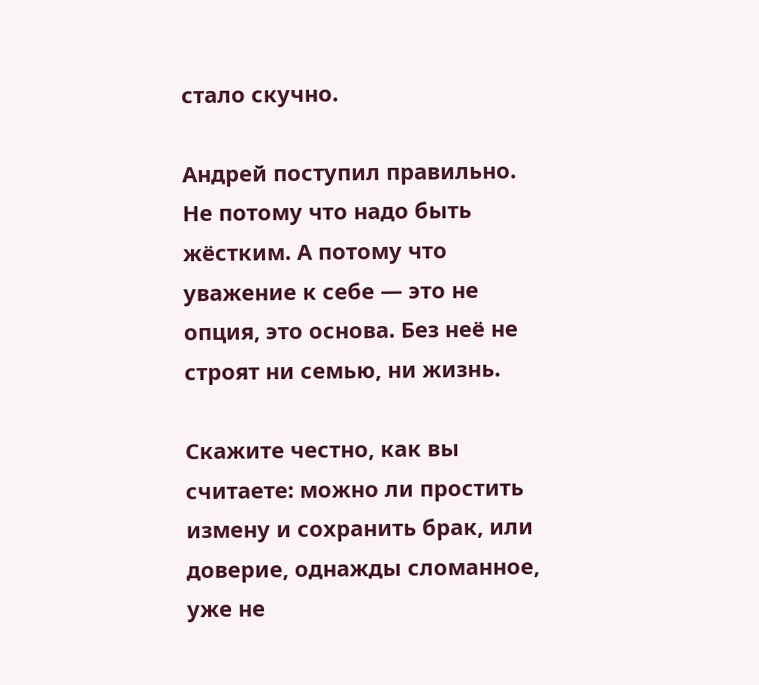стало скучно.

Андрей поступил правильно. Не потому что надо быть жёстким. А потому что уважение к себе — это не опция, это основа. Без неё не строят ни семью, ни жизнь.

Скажите честно, как вы считаете: можно ли простить измену и сохранить брак, или доверие, однажды сломанное, уже не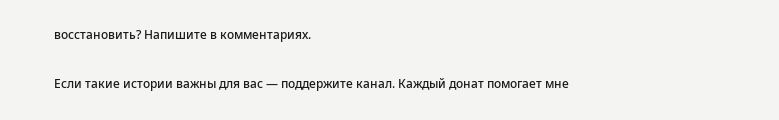восстановить? Напишите в комментариях.

Если такие истории важны для вас — поддержите канал. Каждый донат помогает мне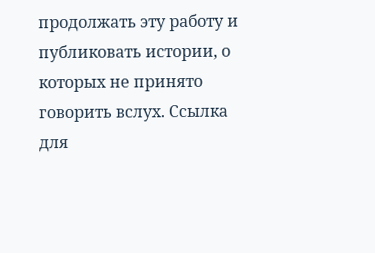продолжать эту работу и публиковать истории, о которых не принято говорить вслух. Ссылка для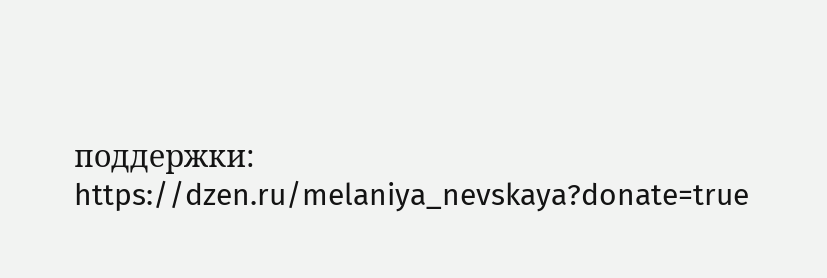поддержки: https://dzen.ru/melaniya_nevskaya?donate=true